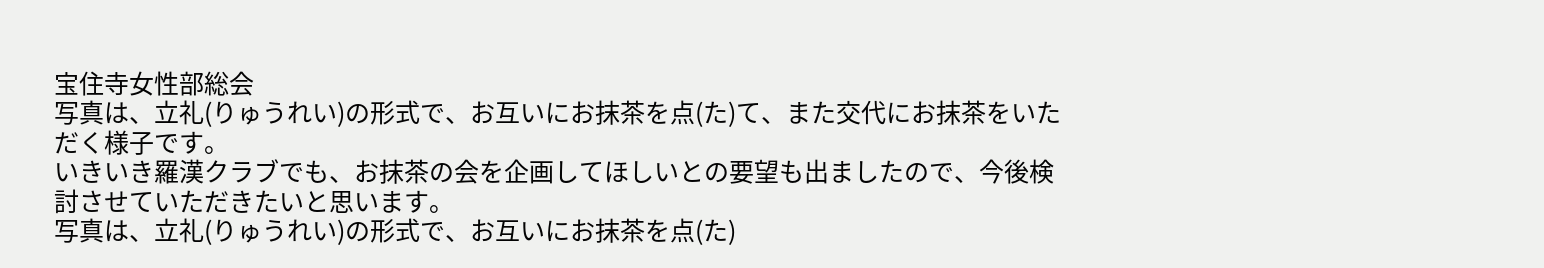宝住寺女性部総会
写真は、立礼(りゅうれい)の形式で、お互いにお抹茶を点(た)て、また交代にお抹茶をいただく様子です。
いきいき羅漢クラブでも、お抹茶の会を企画してほしいとの要望も出ましたので、今後検討させていただきたいと思います。
写真は、立礼(りゅうれい)の形式で、お互いにお抹茶を点(た)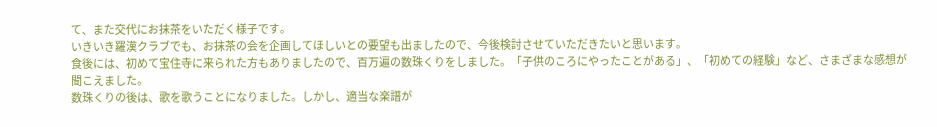て、また交代にお抹茶をいただく様子です。
いきいき羅漢クラブでも、お抹茶の会を企画してほしいとの要望も出ましたので、今後検討させていただきたいと思います。
食後には、初めて宝住寺に来られた方もありましたので、百万遍の数珠くりをしました。「子供のころにやったことがある」、「初めての経験」など、さまざまな感想が聞こえました。
数珠くりの後は、歌を歌うことになりました。しかし、適当な楽譜が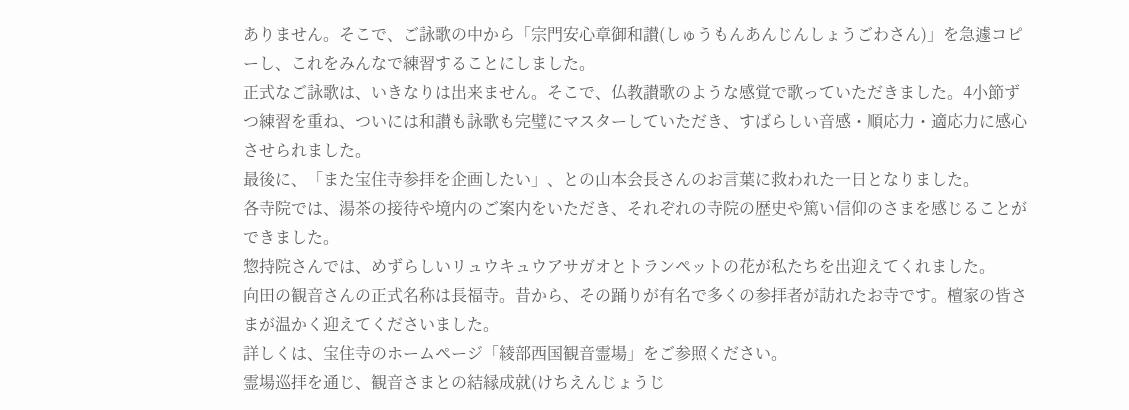ありません。そこで、ご詠歌の中から「宗門安心章御和讃(しゅうもんあんじんしょうごわさん)」を急遽コピーし、これをみんなで練習することにしました。
正式なご詠歌は、いきなりは出来ません。そこで、仏教讃歌のような感覚で歌っていただきました。4小節ずつ練習を重ね、ついには和讃も詠歌も完璧にマスターしていただき、すばらしい音感・順応力・適応力に感心させられました。
最後に、「また宝住寺参拝を企画したい」、との山本会長さんのお言葉に救われた一日となりました。
各寺院では、湯茶の接待や境内のご案内をいただき、それぞれの寺院の歴史や篤い信仰のさまを感じることができました。
惣持院さんでは、めずらしいリュウキュウアサガオとトランペットの花が私たちを出迎えてくれました。
向田の観音さんの正式名称は長福寺。昔から、その踊りが有名で多くの参拝者が訪れたお寺です。檀家の皆さまが温かく迎えてくださいました。
詳しくは、宝住寺のホームページ「綾部西国観音霊場」をご参照ください。
霊場巡拝を通じ、観音さまとの結縁成就(けちえんじょうじ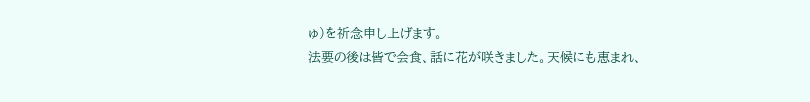ゅ)を祈念申し上げます。
法要の後は皆で会食、話に花が咲きました。天候にも恵まれ、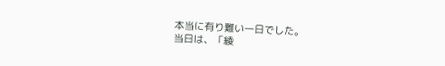本当に有り難い一日でした。
当日は、「綾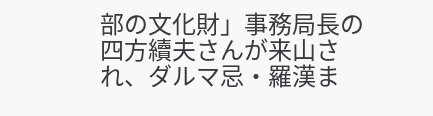部の文化財」事務局長の四方續夫さんが来山され、ダルマ忌・羅漢ま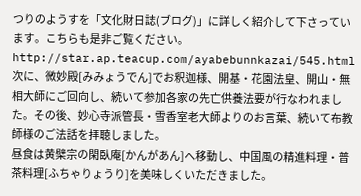つりのようすを「文化財日誌(ブログ)」に詳しく紹介して下さっています。こちらも是非ご覧ください。
http://star.ap.teacup.com/ayabebunnkazai/545.html
次に、微妙殿[みみょうでん]でお釈迦様、開基・花園法皇、開山・無相大師にご回向し、続いて参加各家の先亡供養法要が行なわれました。その後、妙心寺派管長・雪香室老大師よりのお言葉、続いて布教師様のご法話を拝聴しました。
昼食は黄檗宗の閑臥庵[かんがあん]へ移動し、中国風の精進料理・普茶料理[ふちゃりょうり]を美味しくいただきました。